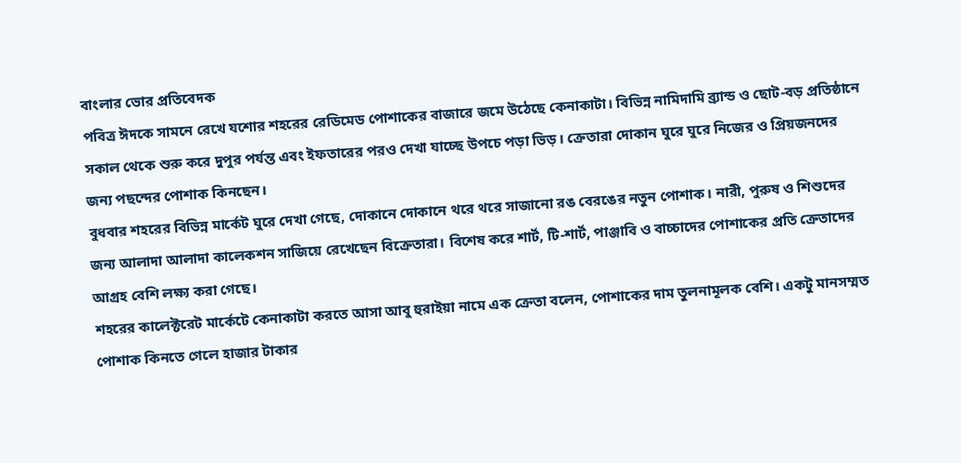বাংলার ভোর প্রতিবেদক
পবিত্র ঈদকে সামনে রেখে যশোর শহরের রেডিমেড পোশাকের বাজারে জমে উঠেছে কেনাকাটা। বিভিন্ন নামিদামি ব্র্যান্ড ও ছোট-বড় প্রতিষ্ঠানে সকাল থেকে শুরু করে দুপুর পর্যন্ত এবং ইফতারের পরও দেখা যাচ্ছে উপচে পড়া ভিড়। ক্রেতারা দোকান ঘুরে ঘুরে নিজের ও প্রিয়জনদের জন্য পছন্দের পোশাক কিনছেন।
বুধবার শহরের বিভিন্ন মার্কেট ঘুরে দেখা গেছে, দোকানে দোকানে থরে থরে সাজানো রঙ বেরঙের নতুন পোশাক। নারী, পুরুষ ও শিশুদের জন্য আলাদা আলাদা কালেকশন সাজিয়ে রেখেছেন বিক্রেতারা। বিশেষ করে শার্ট, টি-শার্ট, পাঞ্জাবি ও বাচ্চাদের পোশাকের প্রতি ক্রেতাদের আগ্রহ বেশি লক্ষ্য করা গেছে।
শহরের কালেক্টরেট মার্কেটে কেনাকাটা করতে আসা আবু হুরাইয়া নামে এক ক্রেতা বলেন, পোশাকের দাম তুলনামূলক বেশি। একটু মানসম্মত পোশাক কিনতে গেলে হাজার টাকার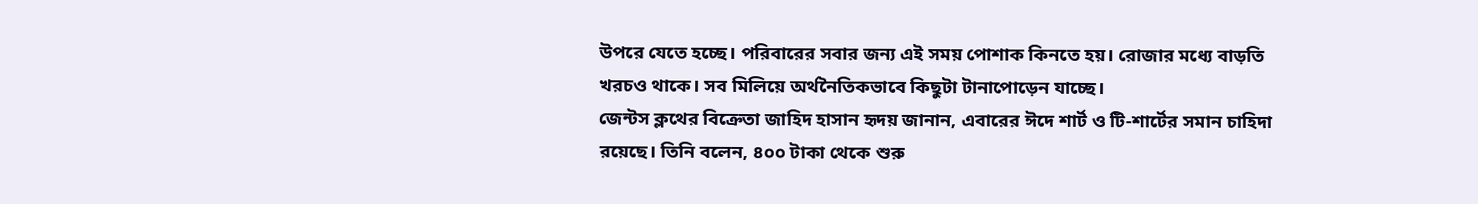উপরে যেতে হচ্ছে। পরিবারের সবার জন্য এই সময় পোশাক কিনতে হয়। রোজার মধ্যে বাড়তি খরচও থাকে। সব মিলিয়ে অর্থনৈতিকভাবে কিছুটা টানাপোড়েন যাচ্ছে।
জেন্টস ক্লথের বিক্রেতা জাহিদ হাসান হৃদয় জানান, এবারের ঈদে শার্ট ও টি-শার্টের সমান চাহিদা রয়েছে। তিনি বলেন, ৪০০ টাকা থেকে শুরু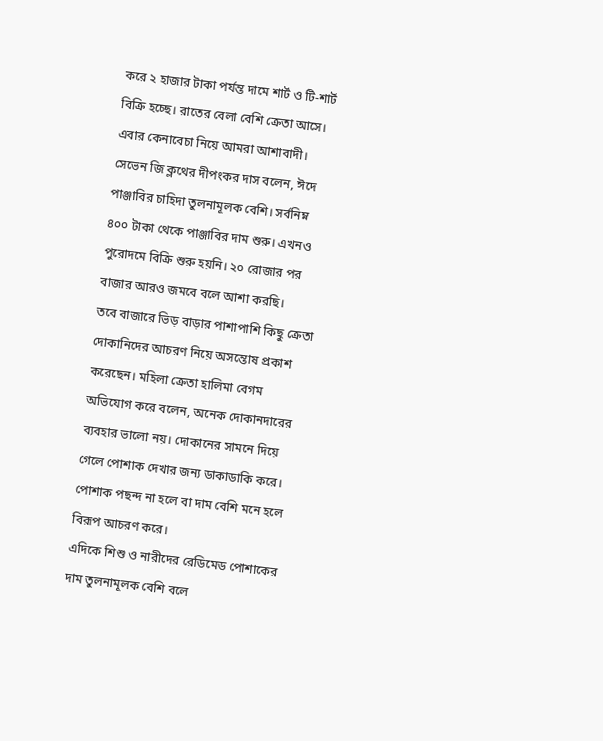করে ২ হাজার টাকা পর্যন্ত দামে শার্ট ও টি-শার্ট বিক্রি হচ্ছে। রাতের বেলা বেশি ক্রেতা আসে। এবার কেনাবেচা নিয়ে আমরা আশাবাদী।
সেভেন জি ক্লথের দীপংকর দাস বলেন, ঈদে পাঞ্জাবির চাহিদা তুলনামূলক বেশি। সর্বনিম্ন ৪০০ টাকা থেকে পাঞ্জাবির দাম শুরু। এখনও পুরোদমে বিক্রি শুরু হয়নি। ২০ রোজার পর বাজার আরও জমবে বলে আশা করছি।
তবে বাজারে ভিড় বাড়ার পাশাপাশি কিছু ক্রেতা দোকানিদের আচরণ নিয়ে অসন্তোষ প্রকাশ করেছেন। মহিলা ক্রেতা হালিমা বেগম অভিযোগ করে বলেন, অনেক দোকানদারের ব্যবহার ভালো নয়। দোকানের সামনে দিয়ে গেলে পোশাক দেখার জন্য ডাকাডাকি করে। পোশাক পছন্দ না হলে বা দাম বেশি মনে হলে বিরূপ আচরণ করে।
এদিকে শিশু ও নারীদের রেডিমেড পোশাকের দাম তুলনামূলক বেশি বলে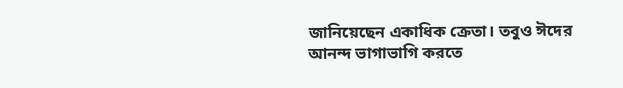জানিয়েছেন একাধিক ক্রেতা। তবুও ঈদের আনন্দ ভাগাভাগি করতে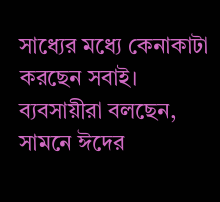সাধ্যের মধ্যে কেনাকাটা করছেন সবাই।
ব্যবসায়ীরা বলছেন, সামনে ঈদের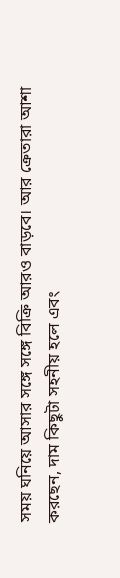সময় ঘনিয়ে আসার সঙ্গে সঙ্গে বিক্রি আরও বাড়বে। আর ক্রেতারা আশা করছেন, দাম কিছুটা সহনীয় হলে এবং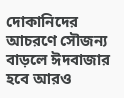দোকানিদের আচরণে সৌজন্য বাড়লে ঈদবাজার হবে আরও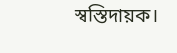স্বস্তিদায়ক।